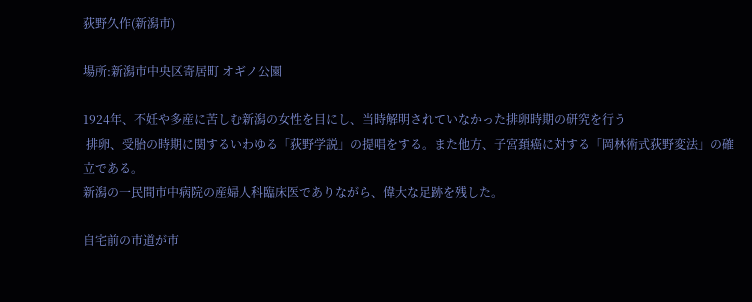荻野久作(新潟市)

場所:新潟市中央区寄居町 オギノ公園

1924年、不妊や多産に苦しむ新潟の女性を目にし、当時解明されていなかった排卵時期の研究を行う
 排卵、受胎の時期に関するいわゆる「荻野学説」の提唱をする。また他方、子宮頚癌に対する「岡林術式荻野変法」の確立である。
新潟の一民間市中病院の産婦人科臨床医でありながら、偉大な足跡を残した。

自宅前の市道が市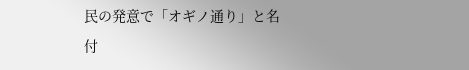民の発意で「オギノ通り」と名付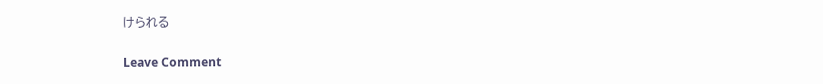けられる

Leave Comment